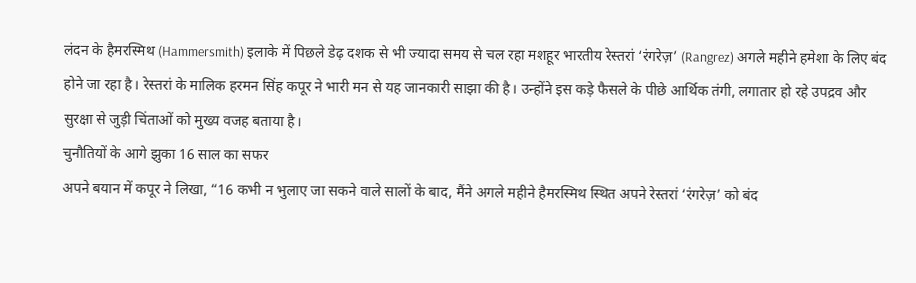लंदन के हैमरस्मिथ (Hammersmith) इलाके में पिछले डेढ़ दशक से भी ज्यादा समय से चल रहा मशहूर भारतीय रेस्तरां ‘रंगरेज़’ (Rangrez) अगले महीने हमेशा के लिए बंद होने जा रहा है। रेस्तरां के मालिक हरमन सिंह कपूर ने भारी मन से यह जानकारी साझा की है। उन्होंने इस कड़े फैसले के पीछे आर्थिक तंगी, लगातार हो रहे उपद्रव और सुरक्षा से जुड़ी चिंताओं को मुख्य वजह बताया है।
चुनौतियों के आगे झुका 16 साल का सफर
अपने बयान में कपूर ने लिखा, “16 कभी न भुलाए जा सकने वाले सालों के बाद, मैंने अगले महीने हैमरस्मिथ स्थित अपने रेस्तरां ‘रंगरेज़’ को बंद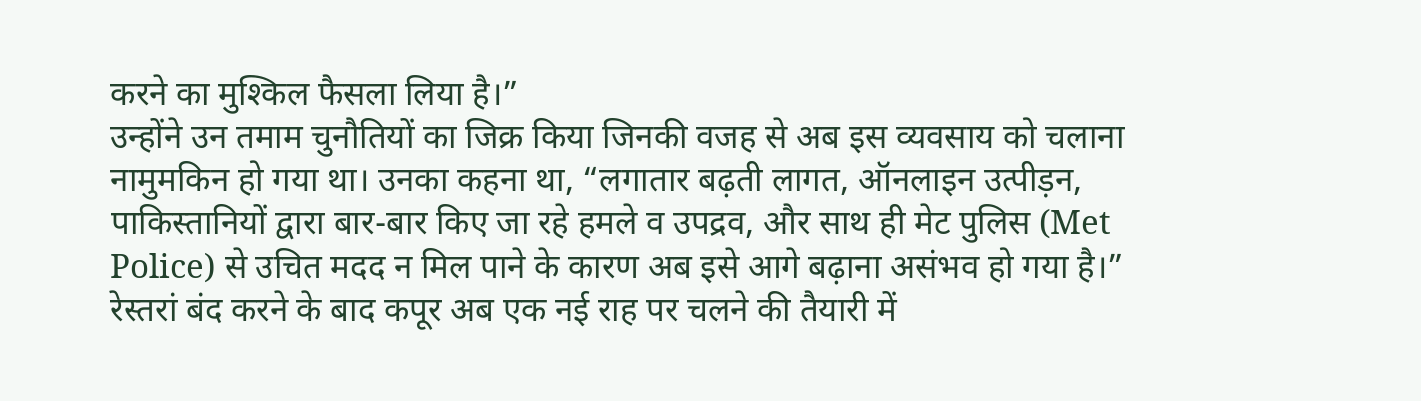करने का मुश्किल फैसला लिया है।”
उन्होंने उन तमाम चुनौतियों का जिक्र किया जिनकी वजह से अब इस व्यवसाय को चलाना नामुमकिन हो गया था। उनका कहना था, “लगातार बढ़ती लागत, ऑनलाइन उत्पीड़न, पाकिस्तानियों द्वारा बार-बार किए जा रहे हमले व उपद्रव, और साथ ही मेट पुलिस (Met Police) से उचित मदद न मिल पाने के कारण अब इसे आगे बढ़ाना असंभव हो गया है।”
रेस्तरां बंद करने के बाद कपूर अब एक नई राह पर चलने की तैयारी में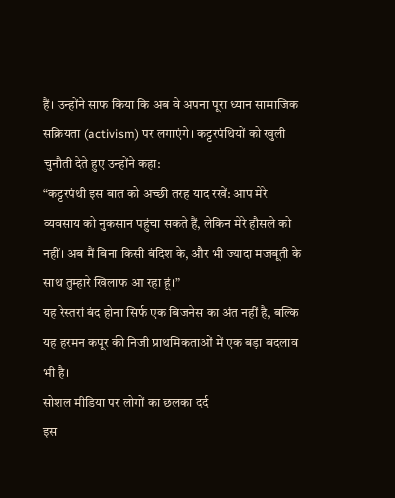हैं। उन्होंने साफ किया कि अब वे अपना पूरा ध्यान सामाजिक सक्रियता (activism) पर लगाएंगे। कट्टरपंथियों को खुली चुनौती देते हुए उन्होंने कहा:
“कट्टरपंथी इस बात को अच्छी तरह याद रखें: आप मेरे व्यवसाय को नुकसान पहुंचा सकते हैं, लेकिन मेरे हौसले को नहीं। अब मैं बिना किसी बंदिश के, और भी ज्यादा मजबूती के साथ तुम्हारे खिलाफ आ रहा हूं।”
यह रेस्तरां बंद होना सिर्फ एक बिजनेस का अंत नहीं है, बल्कि यह हरमन कपूर की निजी प्राथमिकताओं में एक बड़ा बदलाव भी है।
सोशल मीडिया पर लोगों का छलका दर्द
इस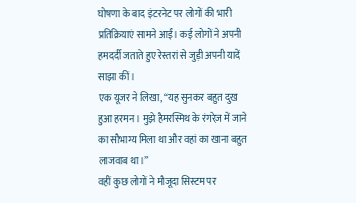घोषणा के बाद इंटरनेट पर लोगों की भारी प्रतिक्रियाएं सामने आईं। कई लोगों ने अपनी हमदर्दी जताते हुए रेस्तरां से जुड़ी अपनी यादें साझा कीं।
एक यूजर ने लिखा, “यह सुनकर बहुत दुख हुआ हरमन। मुझे हैमरस्मिथ के रंगरेज़ में जाने का सौभाग्य मिला था और वहां का खाना बहुत लाजवाब था।”
वहीं कुछ लोगों ने मौजूदा सिस्टम पर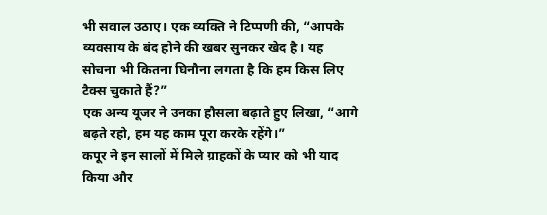भी सवाल उठाए। एक व्यक्ति ने टिप्पणी की, “आपके व्यवसाय के बंद होने की खबर सुनकर खेद है। यह सोचना भी कितना घिनौना लगता है कि हम किस लिए टैक्स चुकाते हैं?”
एक अन्य यूजर ने उनका हौसला बढ़ाते हुए लिखा, “आगे बढ़ते रहो, हम यह काम पूरा करके रहेंगे।”
कपूर ने इन सालों में मिले ग्राहकों के प्यार को भी याद किया और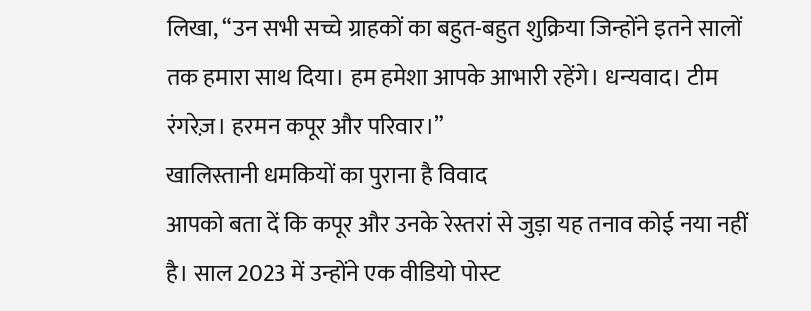लिखा, “उन सभी सच्चे ग्राहकों का बहुत-बहुत शुक्रिया जिन्होंने इतने सालों तक हमारा साथ दिया। हम हमेशा आपके आभारी रहेंगे। धन्यवाद। टीम रंगरेज़। हरमन कपूर और परिवार।”
खालिस्तानी धमकियों का पुराना है विवाद
आपको बता दें कि कपूर और उनके रेस्तरां से जुड़ा यह तनाव कोई नया नहीं है। साल 2023 में उन्होंने एक वीडियो पोस्ट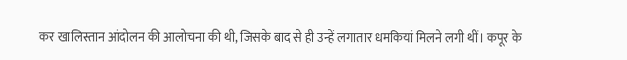कर खालिस्तान आंदोलन की आलोचना की थी, जिसके बाद से ही उन्हें लगातार धमकियां मिलने लगी थीं। कपूर के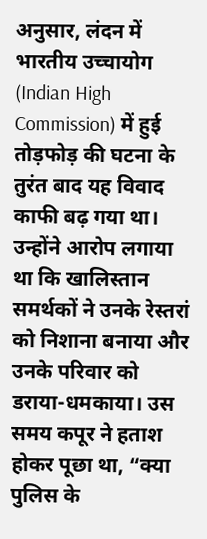अनुसार, लंदन में भारतीय उच्चायोग (Indian High Commission) में हुई तोड़फोड़ की घटना के तुरंत बाद यह विवाद काफी बढ़ गया था।
उन्होंने आरोप लगाया था कि खालिस्तान समर्थकों ने उनके रेस्तरां को निशाना बनाया और उनके परिवार को डराया-धमकाया। उस समय कपूर ने हताश होकर पूछा था, “क्या पुलिस के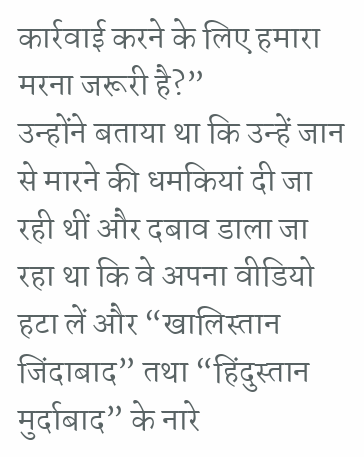कार्रवाई करने के लिए हमारा मरना जरूरी है?”
उन्होंने बताया था कि उन्हें जान से मारने की धमकियां दी जा रही थीं और दबाव डाला जा रहा था कि वे अपना वीडियो हटा लें और “खालिस्तान जिंदाबाद” तथा “हिंदुस्तान मुर्दाबाद” के नारे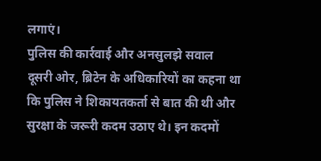लगाएं।
पुलिस की कार्रवाई और अनसुलझे सवाल
दूसरी ओर, ब्रिटेन के अधिकारियों का कहना था कि पुलिस ने शिकायतकर्ता से बात की थी और सुरक्षा के जरूरी कदम उठाए थे। इन कदमों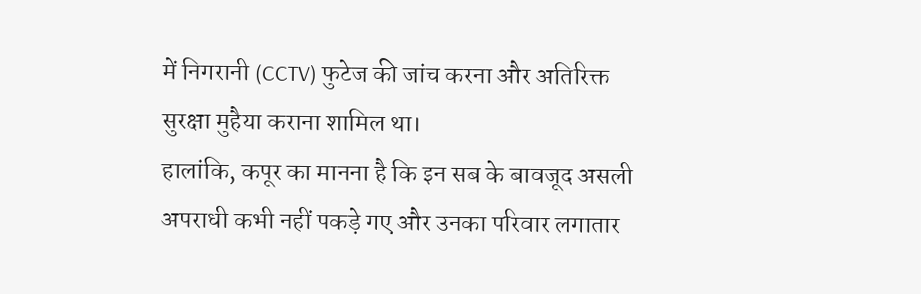में निगरानी (CCTV) फुटेज की जांच करना और अतिरिक्त सुरक्षा मुहैया कराना शामिल था।
हालांकि, कपूर का मानना है कि इन सब के बावजूद असली अपराधी कभी नहीं पकड़े गए और उनका परिवार लगातार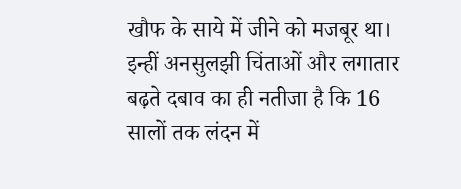खौफ के साये में जीने को मजबूर था। इन्हीं अनसुलझी चिंताओं और लगातार बढ़ते दबाव का ही नतीजा है कि 16 सालों तक लंदन में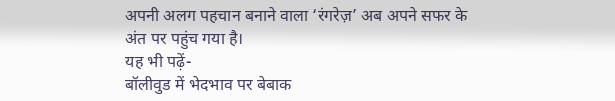अपनी अलग पहचान बनाने वाला ‘रंगरेज़’ अब अपने सफर के अंत पर पहुंच गया है।
यह भी पढ़ें-
बॉलीवुड में भेदभाव पर बेबाक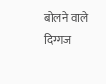बोलने वाले दिग्गज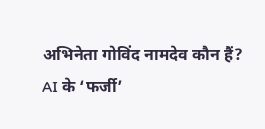अभिनेता गोविंद नामदेव कौन हैं?
AI के ‘फर्जी’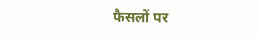फैसलों पर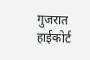गुजरात हाईकोर्ट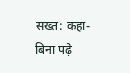सख्त: कहा- बिना पढ़े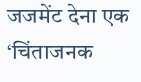जजमेंट देना एक ‘चिंताजनक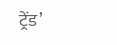ट्रेंड’